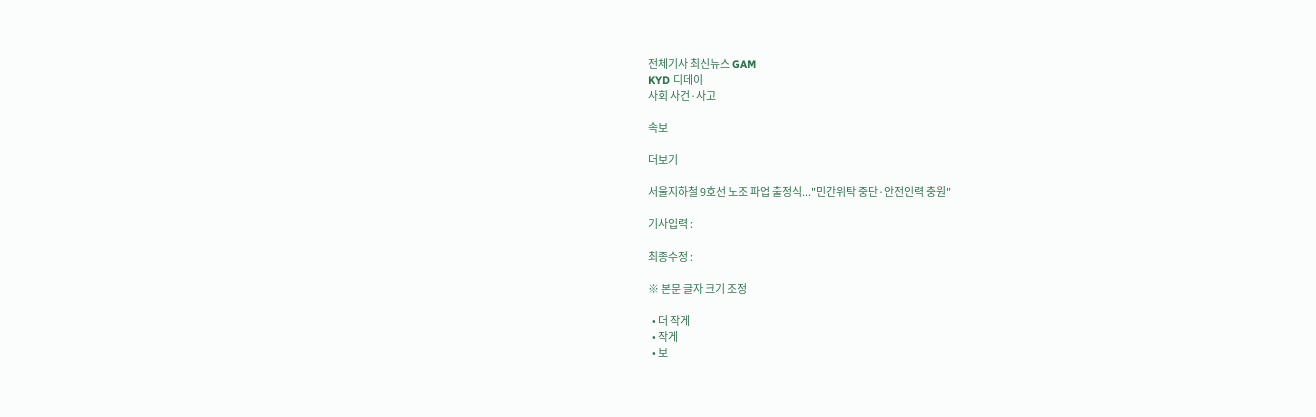전체기사 최신뉴스 GAM
KYD 디데이
사회 사건·사고

속보

더보기

서울지하철 9호선 노조 파업 출정식..."민간위탁 중단·안전인력 충원"

기사입력 :

최종수정 :

※ 본문 글자 크기 조정

  • 더 작게
  • 작게
  • 보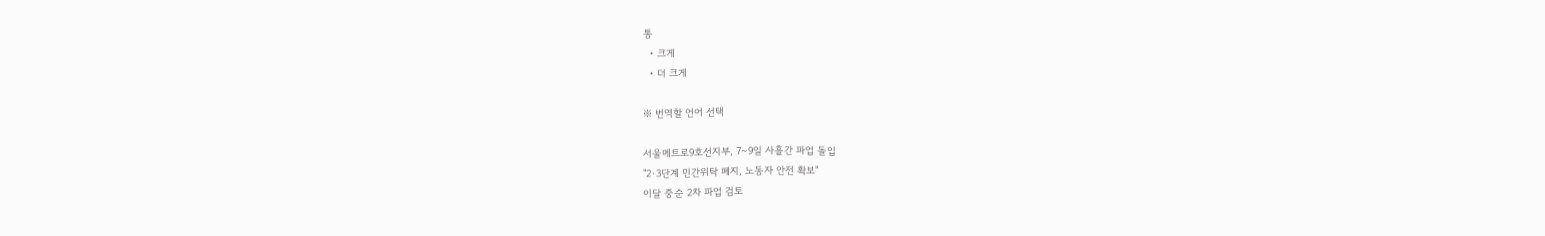통
  • 크게
  • 더 크게

※ 번역할 언어 선택

서울메트로9호선지부, 7~9일 사흘간 파업 돌입
"2·3단계 민간위탁 폐지, 노동자 안전 확보"
이달 중순 2차 파업 검토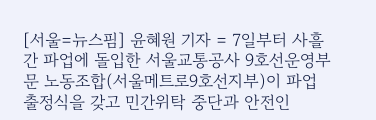[서울=뉴스핌] 윤혜원 기자 = 7일부터 사흘간 파업에 돌입한 서울교통공사 9호선운영부문 노동조합(서울메트로9호선지부)이 파업 출정식을 갖고 민간위탁 중단과 안전인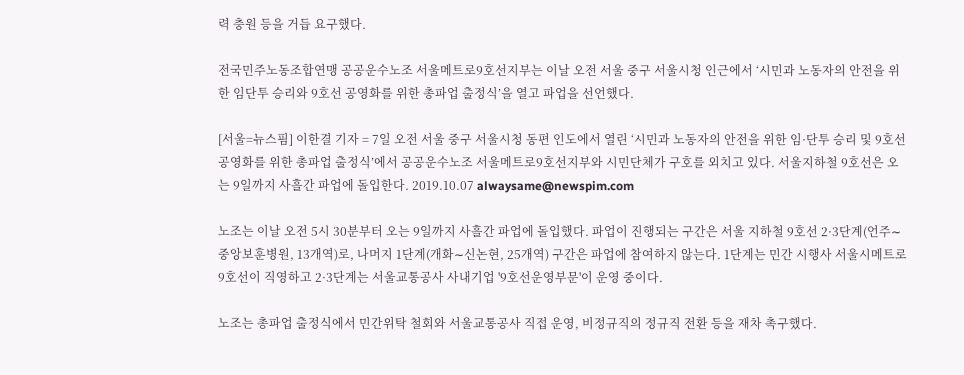력 충원 등을 거듭 요구했다.

전국민주노동조합연맹 공공운수노조 서울메트로9호선지부는 이날 오전 서울 중구 서울시청 인근에서 ‘시민과 노동자의 안전을 위한 임단투 승리와 9호선 공영화를 위한 총파업 출정식’을 열고 파업을 선언했다.

[서울=뉴스핌] 이한결 기자 = 7일 오전 서울 중구 서울시청 동편 인도에서 열린 ‘시민과 노동자의 안전을 위한 임·단투 승리 및 9호선 공영화를 위한 총파업 출정식’에서 공공운수노조 서울메트로9호선지부와 시민단체가 구호를 외치고 있다. 서울지하철 9호선은 오는 9일까지 사흘간 파업에 돌입한다. 2019.10.07 alwaysame@newspim.com

노조는 이날 오전 5시 30분부터 오는 9일까지 사흘간 파업에 돌입했다. 파업이 진행되는 구간은 서울 지하철 9호선 2·3단계(언주∼중앙보훈병원, 13개역)로, 나머지 1단계(개화∼신논현, 25개역) 구간은 파업에 참여하지 않는다. 1단계는 민간 시행사 서울시메트로9호선이 직영하고 2·3단계는 서울교통공사 사내기업 '9호선운영부문'이 운영 중이다.

노조는 총파업 출정식에서 민간위탁 철회와 서울교통공사 직접 운영, 비정규직의 정규직 전환 등을 재차 촉구했다.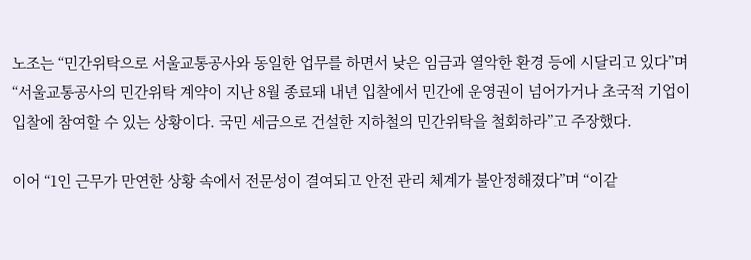노조는 “민간위탁으로 서울교통공사와 동일한 업무를 하면서 낮은 임금과 열악한 환경 등에 시달리고 있다”며 “서울교통공사의 민간위탁 계약이 지난 8월 종료돼 내년 입찰에서 민간에 운영권이 넘어가거나 초국적 기업이 입찰에 참여할 수 있는 상황이다. 국민 세금으로 건설한 지하철의 민간위탁을 철회하라”고 주장했다.

이어 “1인 근무가 만연한 상황 속에서 전문성이 결여되고 안전 관리 체계가 불안정해졌다”며 “이같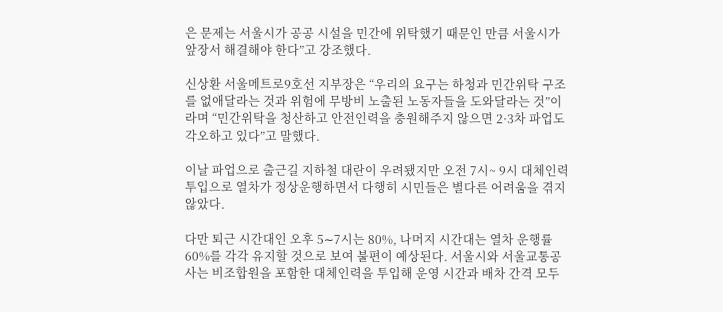은 문제는 서울시가 공공 시설을 민간에 위탁했기 때문인 만큼 서울시가 앞장서 해결해야 한다”고 강조했다.

신상환 서울메트로9호선 지부장은 “우리의 요구는 하청과 민간위탁 구조를 없애달라는 것과 위험에 무방비 노출된 노동자들을 도와달라는 것”이라며 “민간위탁을 청산하고 안전인력을 충원해주지 않으면 2·3차 파업도 각오하고 있다”고 말했다.

이날 파업으로 출근길 지하철 대란이 우려됐지만 오전 7시~ 9시 대체인력 투입으로 열차가 정상운행하면서 다행히 시민들은 별다른 어려움을 겪지 않았다.

다만 퇴근 시간대인 오후 5∼7시는 80%, 나머지 시간대는 열차 운행률 60%를 각각 유지할 것으로 보여 불편이 예상된다. 서울시와 서울교통공사는 비조합원을 포함한 대체인력을 투입해 운영 시간과 배차 간격 모두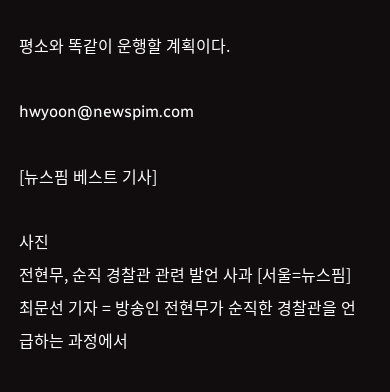평소와 똑같이 운행할 계획이다.

hwyoon@newspim.com

[뉴스핌 베스트 기사]

사진
전현무, 순직 경찰관 관련 발언 사과 [서울=뉴스핌] 최문선 기자 = 방송인 전현무가 순직한 경찰관을 언급하는 과정에서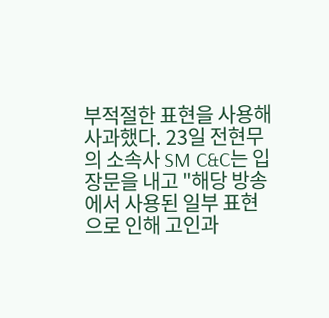부적절한 표현을 사용해 사과했다. 23일 전현무의 소속사 SM C&C는 입장문을 내고 "해당 방송에서 사용된 일부 표현으로 인해 고인과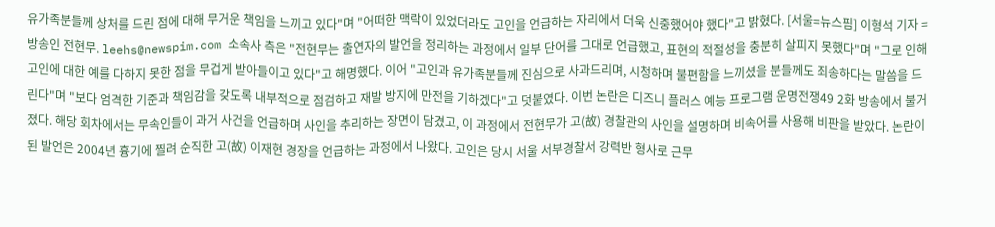유가족분들께 상처를 드린 점에 대해 무거운 책임을 느끼고 있다"며 "어떠한 맥락이 있었더라도 고인을 언급하는 자리에서 더욱 신중했어야 했다"고 밝혔다. [서울=뉴스핌] 이형석 기자 = 방송인 전현무. leehs@newspim.com 소속사 측은 "전현무는 출연자의 발언을 정리하는 과정에서 일부 단어를 그대로 언급했고, 표현의 적절성을 충분히 살피지 못했다"며 "그로 인해 고인에 대한 예를 다하지 못한 점을 무겁게 받아들이고 있다"고 해명했다. 이어 "고인과 유가족분들께 진심으로 사과드리며, 시청하며 불편함을 느끼셨을 분들께도 죄송하다는 말씀을 드린다"며 "보다 엄격한 기준과 책임감을 갖도록 내부적으로 점검하고 재발 방지에 만전을 기하겠다"고 덧붙였다. 이번 논란은 디즈니 플러스 예능 프로그램 운명전쟁49 2화 방송에서 불거졌다. 해당 회차에서는 무속인들이 과거 사건을 언급하며 사인을 추리하는 장면이 담겼고, 이 과정에서 전현무가 고(故) 경찰관의 사인을 설명하며 비속어를 사용해 비판을 받았다. 논란이 된 발언은 2004년 흉기에 찔려 순직한 고(故) 이재현 경장을 언급하는 과정에서 나왔다. 고인은 당시 서울 서부경찰서 강력반 형사로 근무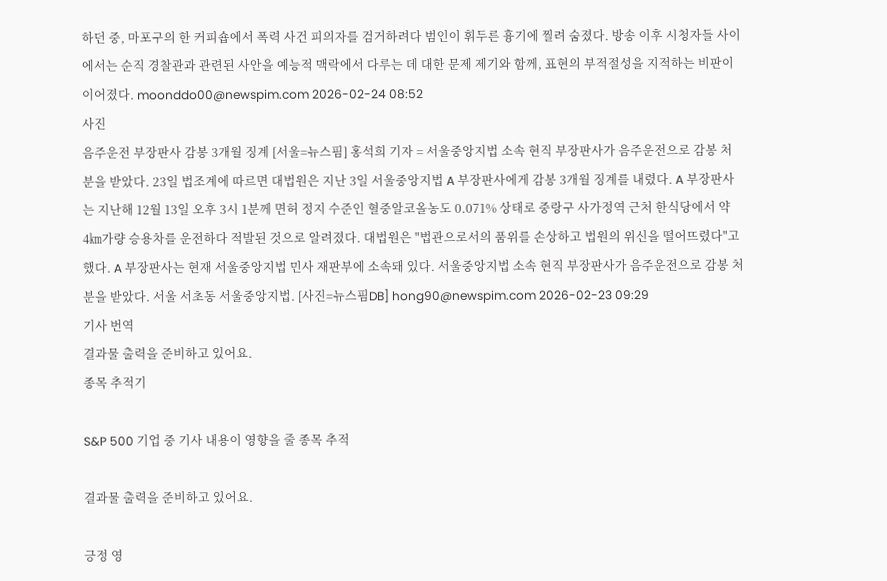하던 중, 마포구의 한 커피숍에서 폭력 사건 피의자를 검거하려다 범인이 휘두른 흉기에 찔려 숨졌다. 방송 이후 시청자들 사이에서는 순직 경찰관과 관련된 사안을 예능적 맥락에서 다루는 데 대한 문제 제기와 함께, 표현의 부적절성을 지적하는 비판이 이어졌다. moonddo00@newspim.com 2026-02-24 08:52
사진
음주운전 부장판사 감봉 3개월 징계 [서울=뉴스핌] 홍석희 기자 = 서울중앙지법 소속 현직 부장판사가 음주운전으로 감봉 처분을 받았다. 23일 법조계에 따르면 대법원은 지난 3일 서울중앙지법 A 부장판사에게 감봉 3개월 징계를 내렸다. A 부장판사는 지난해 12월 13일 오후 3시 1분께 면허 정지 수준인 혈중알코올농도 0.071% 상태로 중랑구 사가정역 근처 한식당에서 약 4㎞가량 승용차를 운전하다 적발된 것으로 알려졌다. 대법원은 "법관으로서의 품위를 손상하고 법원의 위신을 떨어뜨렸다"고 했다. A 부장판사는 현재 서울중앙지법 민사 재판부에 소속돼 있다. 서울중앙지법 소속 현직 부장판사가 음주운전으로 감봉 처분을 받았다. 서울 서초동 서울중앙지법. [사진=뉴스핌DB] hong90@newspim.com 2026-02-23 09:29
기사 번역
결과물 출력을 준비하고 있어요.
종목 추적기

S&P 500 기업 중 기사 내용이 영향을 줄 종목 추적

결과물 출력을 준비하고 있어요.

긍정 영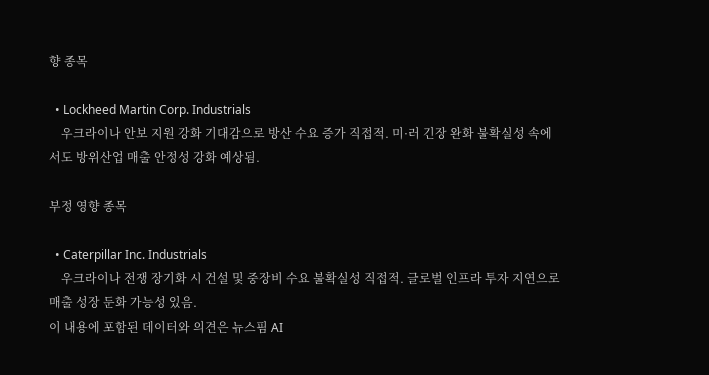향 종목

  • Lockheed Martin Corp. Industrials
    우크라이나 안보 지원 강화 기대감으로 방산 수요 증가 직접적. 미·러 긴장 완화 불확실성 속에서도 방위산업 매출 안정성 강화 예상됨.

부정 영향 종목

  • Caterpillar Inc. Industrials
    우크라이나 전쟁 장기화 시 건설 및 중장비 수요 불확실성 직접적. 글로벌 인프라 투자 지연으로 매출 성장 둔화 가능성 있음.
이 내용에 포함된 데이터와 의견은 뉴스핌 AI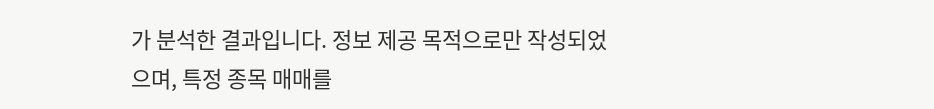가 분석한 결과입니다. 정보 제공 목적으로만 작성되었으며, 특정 종목 매매를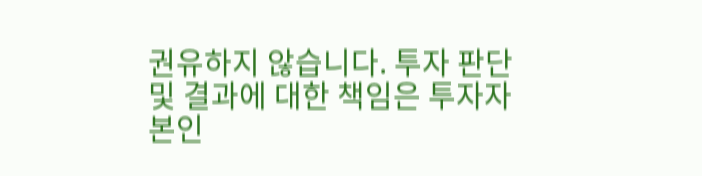권유하지 않습니다. 투자 판단 및 결과에 대한 책임은 투자자 본인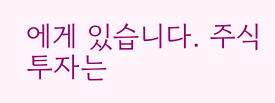에게 있습니다. 주식 투자는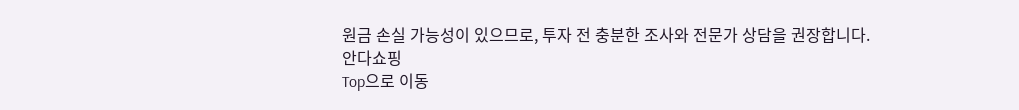원금 손실 가능성이 있으므로, 투자 전 충분한 조사와 전문가 상담을 권장합니다.
안다쇼핑
Top으로 이동